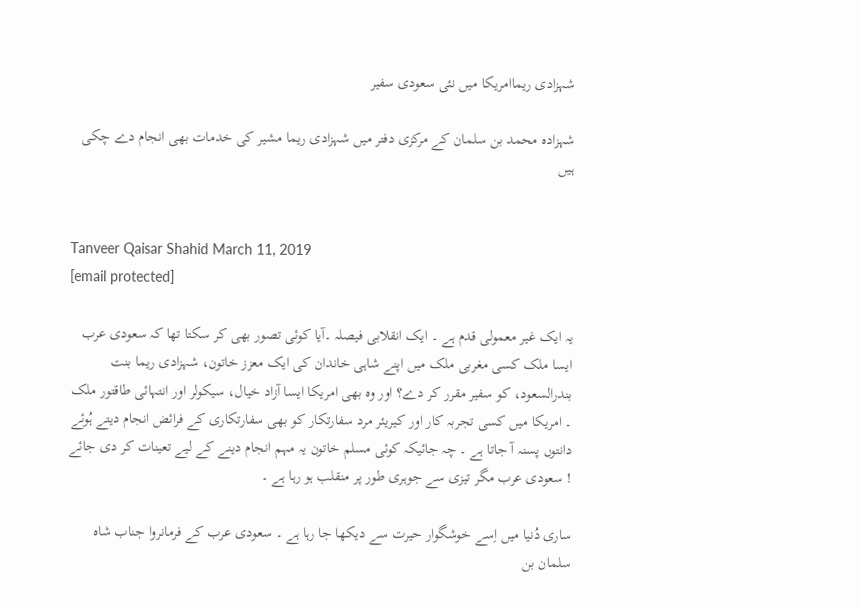شہزادی ریماامریکا میں نئی سعودی سفیر

شہزادہ محمد بن سلمان کے مرکزی دفتر میں شہزادی ریما مشیر کی خدمات بھی انجام دے چکی ہیں


Tanveer Qaisar Shahid March 11, 2019
[email protected]

یہ ایک غیر معمولی قدم ہے ۔ ایک انقلابی فیصلہ ۔آیا کوئی تصور بھی کر سکتا تھا کہ سعودی عرب ایسا ملک کسی مغربی ملک میں اپنے شاہی خاندان کی ایک معزز خاتون، شہزادی ریما بنت بندرالسعود، کو سفیر مقرر کر دے؟ اور وہ بھی امریکا ایسا آزاد خیال، سیکولر اور انتہائی طاقتور ملک ۔ امریکا میں کسی تجربہ کار اور کیریئر مرد سفارتکار کو بھی سفارتکاری کے فرائض انجام دیتے ہُوئے دانتوں پسنہ آ جاتا ہے ۔ چہ جائیکہ کوئی مسلم خاتون یہ مہم انجام دینے کے لیے تعینات کر دی جائے ! سعودی عرب مگر تیزی سے جوہری طور پر منقلب ہو رہا ہے ۔

ساری دُنیا میں اِسے خوشگوار حیرت سے دیکھا جا رہا ہے ۔ سعودی عرب کے فرمانروا جناب شاہ سلمان بن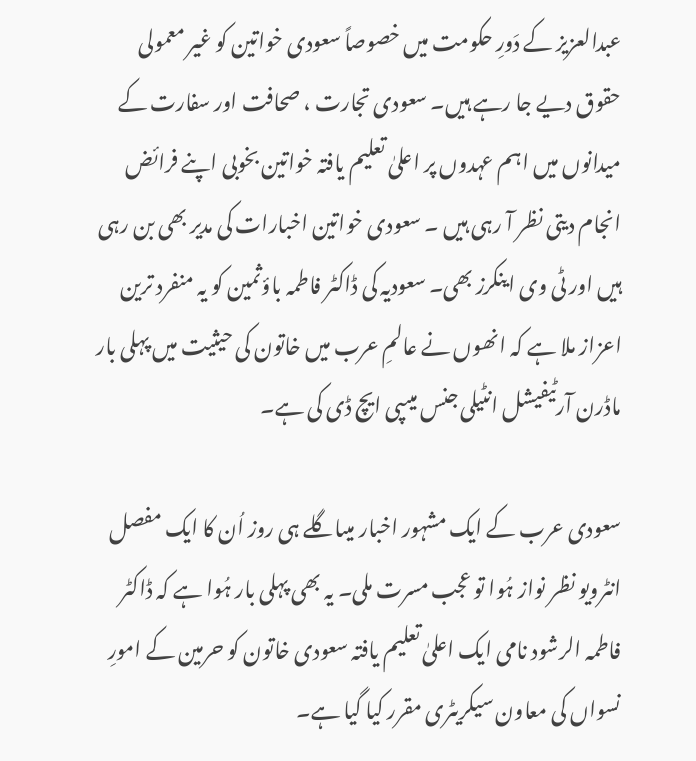عبدالعزیز کے دَورِ حکومت میں خصوصاً سعودی خواتین کو غیر معمولی حقوق دیے جا رہے ہیں۔ سعودی تجارت ، صحافت اور سفارت کے میدانوں میں اہم عہدوں پر اعلیٰ تعلیم یافتہ خواتین بخوبی اپنے فرائض انجام دیتی نظر آ رہی ہیں ۔ سعودی خواتین اخبارات کی مدیر بھی بن رہی ہیں اور ٹی وی اینکرز بھی۔ سعودیہ کی ڈاکٹر فاطمہ باؤثمین کو یہ منفرد ترین اعزاز ملا ہے کہ انھوں نے عالمِ عرب میں خاتون کی حیثیت میں پہلی بار ماڈرن آرٹیفیشل انٹیلی جنس میںپی ایچ ڈی کی ہے۔

سعودی عرب کے ایک مشہور اخبار میںاگلے ہی روز اُن کا ایک مفصل انٹرویو نظر نواز ہُوا تو عجب مسرت ملی۔ یہ بھی پہلی بار ہُوا ہے کہ ڈاکٹر فاطمہ الرشود نامی ایک اعلیٰ تعلیم یافتہ سعودی خاتون کو حرمین کے امورِ نسواں کی معاون سیکریٹری مقرر کیا گیا ہے۔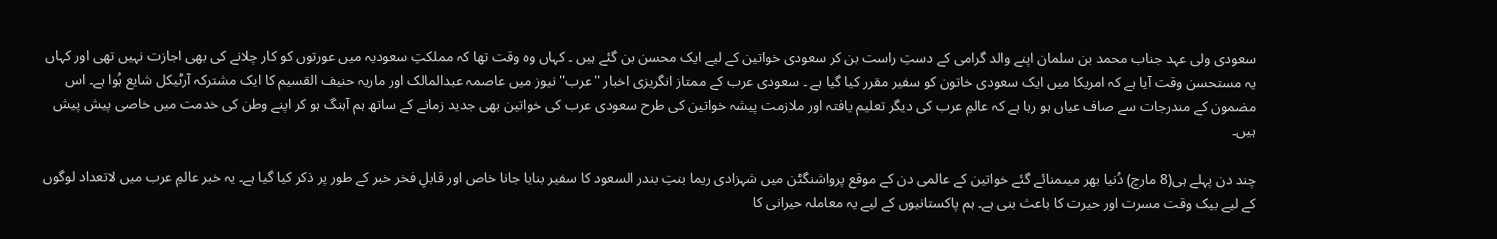سعودی ولی عہد جناب محمد بن سلمان اپنے والد گرامی کے دستِ راست بن کر سعودی خواتین کے لیے ایک محسن بن گئے ہیں ۔ کہاں وہ وقت تھا کہ مملکتِ سعودیہ میں عورتوں کو کار چلانے کی بھی اجازت نہیں تھی اور کہاں یہ مستحسن وقت آیا ہے کہ امریکا میں ایک سعودی خاتون کو سفیر مقرر کیا گیا ہے ۔ سعودی عرب کے ممتاز انگریزی اخبار ''عرب'' نیوز میں عاصمہ عبدالمالک اور ماریہ حنیف القسیم کا ایک مشترکہ آرٹیکل شایع ہُوا ہے۔ اس مضمون کے مندرجات سے صاف عیاں ہو رہا ہے کہ عالمِ عرب کی دیگر تعلیم یافتہ اور ملازمت پیشہ خواتین کی طرح سعودی عرب کی خواتین بھی جدید زمانے کے ساتھ ہم آہنگ ہو کر اپنے وطن کی خدمت میں خاصی پیش پیش ہیں۔

چند دن پہلے ہی(8 مارچ) دُنیا بھر میںمنائے گئے خواتین کے عالمی دن کے موقع پرواشنگٹن میں شہزادی ریما بنتِ بندر السعود کا سفیر بنایا جانا خاص اور قابلِ فخر خبر کے طور پر ذکر کیا گیا ہے۔ یہ خبر عالمِ عرب میں لاتعداد لوگوں کے لیے بیک وقت مسرت اور حیرت کا باعث بنی ہے۔ ہم پاکستانیوں کے لیے یہ معاملہ حیرانی کا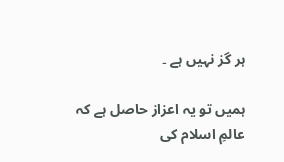ہر گز نہیں ہے ۔

ہمیں تو یہ اعزاز حاصل ہے کہ عالمِ اسلام کی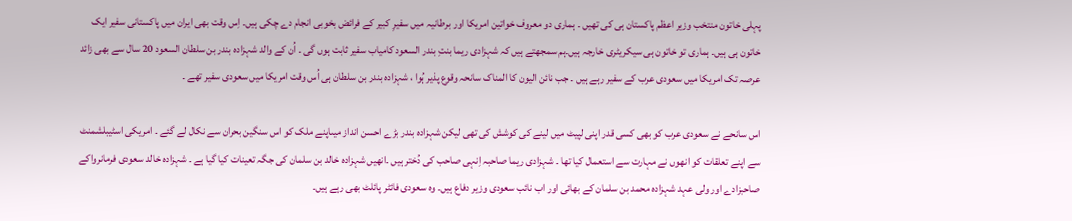پہلی خاتون منتخب وزیر اعظم پاکستان ہی کی تھیں ۔ ہماری دو معروف خواتین امریکا اور برطانیہ میں سفیرِ کبیر کے فرائض بخوبی انجام دے چکی ہیں۔ اِس وقت بھی ایران میں پاکستانی سفیر ایک خاتون ہی ہیں۔ ہماری تو خاتون ہی سیکریٹری خارجہ ہیں۔ہم سمجھتے ہیں کہ شہزادی ریما بنتِ بندر السعود کامیاب سفیر ثابت ہوں گی ۔ اُن کے والد شہزادہ بندر بن سلطان السعود 20 سال سے بھی زائد عرصہ تک امریکا میں سعودی عرب کے سفیر رہے ہیں ۔ جب نائن الیون کا المناک سانحہ وقوع پذیر ہُوا ، شہزادہ بندر بن سلطان ہی اُس وقت امریکا میں سعودی سفیر تھے ۔

اس سانحے نے سعودی عرب کو بھی کسی قدر اپنی لپیٹ میں لینے کی کوشش کی تھی لیکن شہزادہ بندر بڑے احسن انداز میںاپنے ملک کو اس سنگین بحران سے نکال لے گئے ۔ امریکی اسٹیبلشمنٹ سے اپنے تعلقات کو انھوں نے مہارت سے استعمال کیا تھا ۔ شہزادی ریما صاحبہ اِنہی صاحب کی دُختر ہیں ۔انھیں شہزادہ خالد بن سلمان کی جگہ تعینات کیا گیا ہے ۔ شہزادہ خالد سعودی فرمانرواکے صاحبزادے اور ولی عہد شہزادہ محمد بن سلمان کے بھائی اور اب نائب سعودی وزیر دفاع ہیں۔ وہ سعودی فائٹر پائلٹ بھی رہے ہیں۔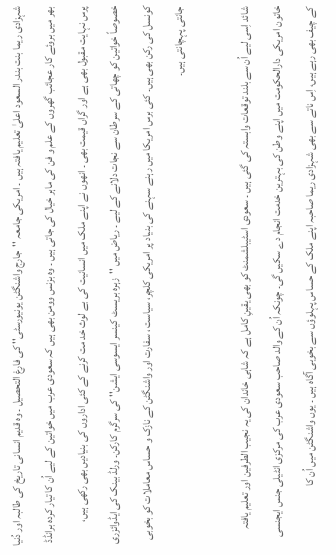شہزادی ریما بنت بندر السعود اعلیٰ تعلیم یافتہ ہیں ۔ امریکی جامعہ ''جارج واشنگٹن یونیورسٹی'' کی فارغ التحصیل ۔ وہ قدیم انسانی تاریخ کی طالبہ اور دُنیا بھر میں بروئے کار عجائب گھروں کے علم و فن کی ماہر خیال کی جاتی ہیں ۔ وہ بزنس وومن بھی ہیں کہ سعودی عرب میں خواتین کے لیے اُن کا تیار کردہ برانڈڈ پرس نہایت مقبول بھی ہے اور گراں قیمت بھی ۔ انھوں نے اپنے ملک میں انسانیت کی بے لوث خد مت کرنے کے کئی اداروں کی بنیادیں بھی رکھی ہیں، خصوصاً خواتین کو چھاتی کے سرطان سے نجات دلانے کے لیے ۔ ریاض میں ''زہرہ بریسٹ کینسر ایسوسی ایشن'' کی سرگرم کارکن۔ ورلڈ بینک کی ایڈوائزری کونسل کی رکن بھی ہیں۔ کئی برس امریکا میں رہنے سہنے کی بنیاد پر امریکی کلچر، سیاست ، سفارت اور واشنگٹن کے نازک و حساس معاملات کو بخوبی جانتی پہچانتی ہیں۔

شائد اِسی لیے اُن سے بلند توقعات وابستہ کی گئی ہیں ۔ سعودی اسٹیبلشمنٹ کو بھی یقینِ کامل ہے کہ شاہی خاندان کی یہ نجیب الطرفین اور تعلیم یافتہ خاتون امریکی دارالحکومت میں اپنے وطن کی بہترین خدمت انجام دے سکیں گی۔ چونکہ اُن کے والد صاحب سعودی عرب کی مرکزی انٹیلی جنس ایجنسی کے چیف بھی رہے ہیں، اِس ناتے سے بھی شہزادی ریما صاحبہ اپنے ملک کے حساس پہلوؤں سے بخوبی آگاہ ہیں ۔ یوں واشنگٹن میں اُن کا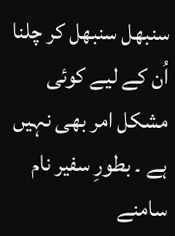سنبھل سنبھل کر چلنا اُن کے لیے کوئی مشکل امر بھی نہیں ہے ۔ بطورِ سفیر نام سامنے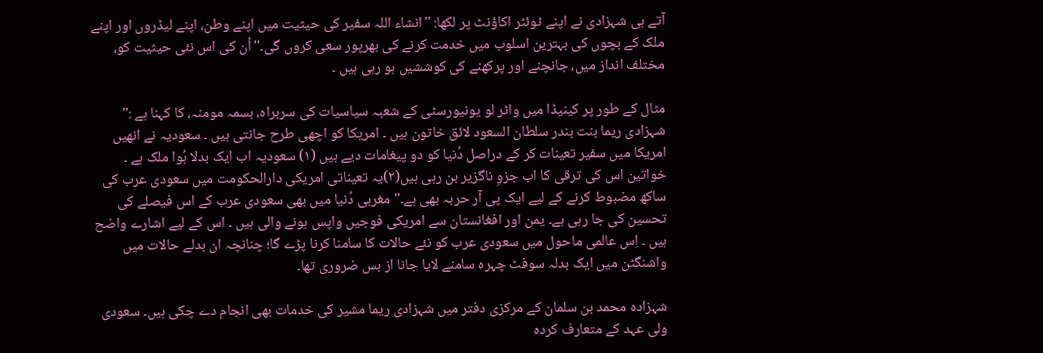آتے ہی شہزادی نے اپنے ٹوئٹر اکاؤنٹ پر لکھا: ''انشاء اللہ سفیر کی حیثیت میں اپنے وطن، اپنے لیڈروں اور اپنے ملک کے بچوں کی بہترین اسلوب میں خدمت کرنے کی بھرپور سعی کروں گی۔''اُن کی اس نئی حیثیت کو، مختلف انداز میں، جانچنے اور پرکھنے کی کوششیں ہو رہی ہیں ۔

مثال کے طور پر کینیڈا میں واٹر لو یونیورسٹی کے شعبہ سیاسیات کی سربراہ، بسمہ مومنہ، کا کہنا ہے :'' شہزادی ریما بنت بندر سلطان السعود لائق خاتون ہیں ۔ امریکا کو اچھی طرح جانتی ہیں ۔ سعودیہ نے انھیں امریکا میں سفیر تعینات کر کے دراصل دُنیا کو دو پیغامات دیے ہیں (۱) سعودیہ اب ایک بدلا ہُوا ملک ہے ۔ خواتین اس کی ترقی کا اب جزوِ ناگزیر بن رہی ہیں(۲)یہ تعیناتی امریکی دارالحکومت میں سعودی عرب کی ساکھ مضبوط کرنے کے لیے ایک پی آر حربہ بھی ہے۔'' مغربی دُنیا میں بھی سعودی عرب کے اس فیصلے کی تحسین کی جا رہی ہے۔ یمن اور افغانستان سے امریکی فوجیں واپس ہونے والی ہیں ۔ اس کے لیے اشارے واضح ہیں ۔ اِس عالمی ماحول میں سعودی عرب کو نئے حالات کا سامنا کرنا پڑے گا؛ چنانچہ ان بدلے حالات میں واشنگٹن میں ایک بدلہ سوفٹ چہرہ سامنے لایا جانا از بس ضروری تھا۔

شہزادہ محمد بن سلمان کے مرکزی دفتر میں شہزادی ریما مشیر کی خدمات بھی انجام دے چکی ہیں۔ سعودی ولی عہد کے متعارف کردہ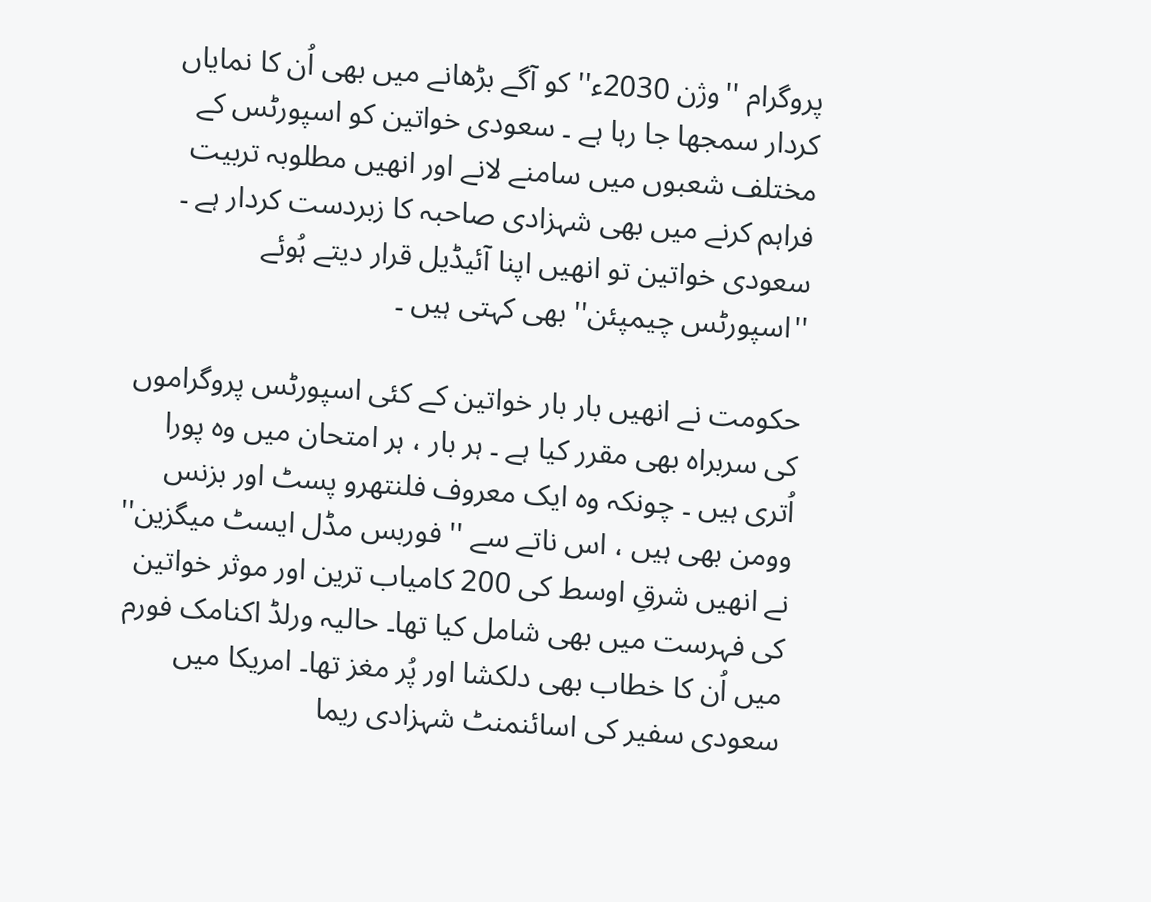پروگرام ''وژن 2030ء'' کو آگے بڑھانے میں بھی اُن کا نمایاں کردار سمجھا جا رہا ہے ۔ سعودی خواتین کو اسپورٹس کے مختلف شعبوں میں سامنے لانے اور انھیں مطلوبہ تربیت فراہم کرنے میں بھی شہزادی صاحبہ کا زبردست کردار ہے ۔ سعودی خواتین تو انھیں اپنا آئیڈیل قرار دیتے ہُوئے ''اسپورٹس چیمپئن'' بھی کہتی ہیں ۔

حکومت نے انھیں بار بار خواتین کے کئی اسپورٹس پروگراموں کی سربراہ بھی مقرر کیا ہے ۔ ہر بار ، ہر امتحان میں وہ پورا اُتری ہیں ۔ چونکہ وہ ایک معروف فلنتھرو پسٹ اور بزنس وومن بھی ہیں ، اس ناتے سے '' فوربس مڈل ایسٹ میگزین'' نے انھیں شرقِ اوسط کی 200 کامیاب ترین اور موثر خواتین کی فہرست میں بھی شامل کیا تھا۔ حالیہ ورلڈ اکنامک فورم میں اُن کا خطاب بھی دلکشا اور پُر مغز تھا۔ امریکا میں سعودی سفیر کی اسائنمنٹ شہزادی ریما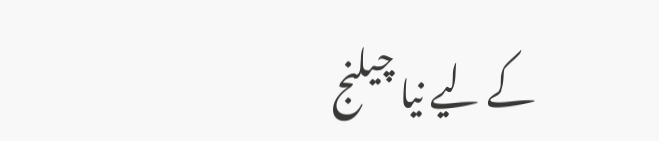کے لیے نیا چیلنج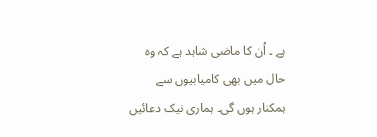ہے ۔ اُن کا ماضی شاہد ہے کہ وہ حال میں بھی کامیابیوں سے ہمکنار ہوں گی۔ ہماری نیک دعائیں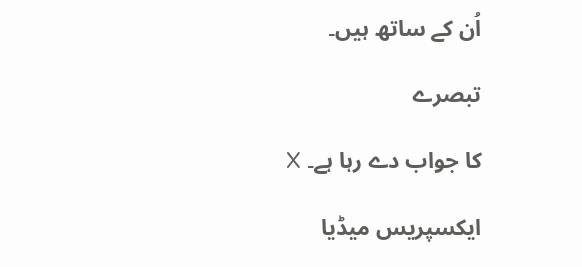اُن کے ساتھ ہیں۔

تبصرے

کا جواب دے رہا ہے۔ X

ایکسپریس میڈیا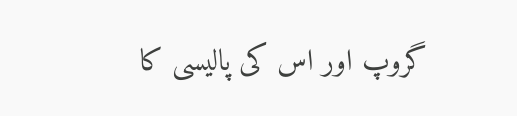گروپ اور اس کی پالیسی کا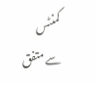کمنٹس سے متفق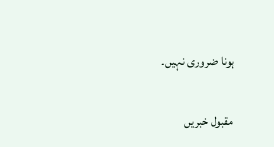ہونا ضروری نہیں۔

مقبول خبریں